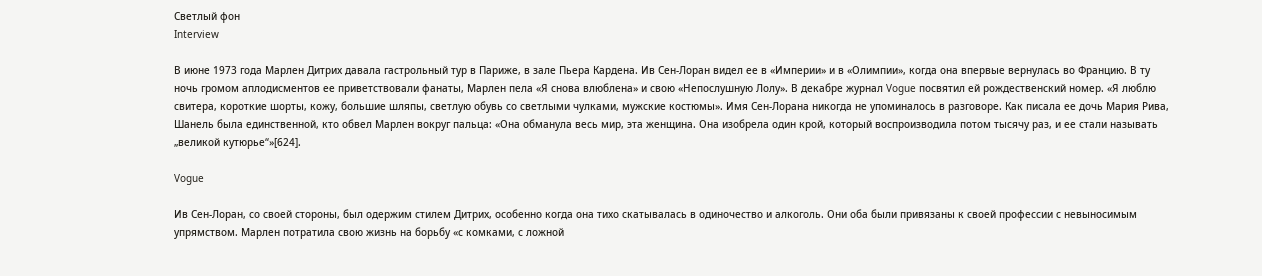Светлый фон
Interview

В июне 1973 года Марлен Дитрих давала гастрольный тур в Париже, в зале Пьера Кардена. Ив Сен-Лоран видел ее в «Империи» и в «Олимпии», когда она впервые вернулась во Францию. В ту ночь громом аплодисментов ее приветствовали фанаты, Марлен пела «Я снова влюблена» и свою «Непослушную Лолу». В декабре журнал Vogue посвятил ей рождественский номер. «Я люблю свитера, короткие шорты, кожу, большие шляпы, светлую обувь со светлыми чулками, мужские костюмы». Имя Сен-Лорана никогда не упоминалось в разговоре. Как писала ее дочь Мария Рива, Шанель была единственной, кто обвел Марлен вокруг пальца: «Она обманула весь мир, эта женщина. Она изобрела один крой, который воспроизводила потом тысячу раз, и ее стали называть „великой кутюрье“»[624].

Vogue

Ив Сен-Лоран, со своей стороны, был одержим стилем Дитрих, особенно когда она тихо скатывалась в одиночество и алкоголь. Они оба были привязаны к своей профессии с невыносимым упрямством. Марлен потратила свою жизнь на борьбу «с комками, с ложной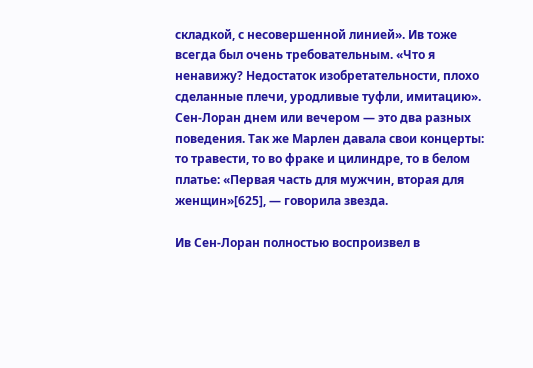складкой, с несовершенной линией». Ив тоже всегда был очень требовательным. «Что я ненавижу? Недостаток изобретательности, плохо сделанные плечи, уродливые туфли, имитацию». Сен-Лоран днем или вечером — это два разных поведения. Так же Марлен давала свои концерты: то травести, то во фраке и цилиндре, то в белом платье: «Первая часть для мужчин, вторая для женщин»[625], — говорила звезда.

Ив Сен-Лоран полностью воспроизвел в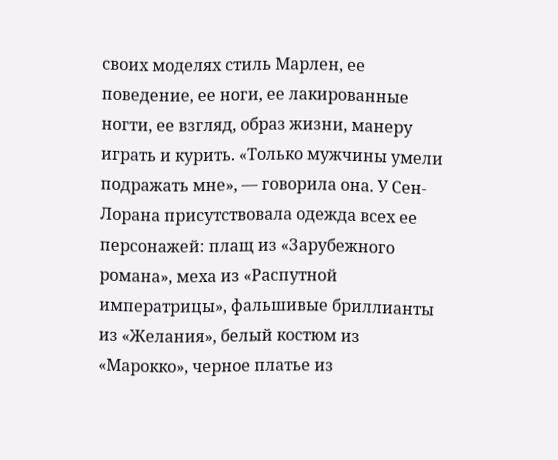своих моделях стиль Марлен, ее поведение, ее ноги, ее лакированные ногти, ее взгляд, образ жизни, манеру играть и курить. «Только мужчины умели подражать мне», — говорила она. У Сен-Лорана присутствовала одежда всех ее персонажей: плащ из «Зарубежного романа», меха из «Распутной императрицы», фальшивые бриллианты из «Желания», белый костюм из «Марокко», черное платье из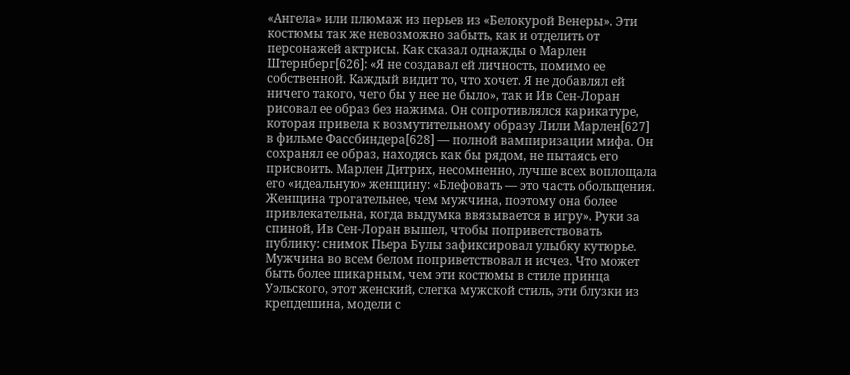«Ангела» или плюмаж из перьев из «Белокурой Венеры». Эти костюмы так же невозможно забыть, как и отделить от персонажей актрисы. Как сказал однажды о Марлен Штернберг[626]: «Я не создавал ей личность, помимо ее собственной. Каждый видит то, что хочет. Я не добавлял ей ничего такого, чего бы у нее не было», так и Ив Сен-Лоран рисовал ее образ без нажима. Он сопротивлялся карикатуре, которая привела к возмутительному образу Лили Марлен[627] в фильме Фассбиндера[628] — полной вампиризации мифа. Он сохранял ее образ, находясь как бы рядом, не пытаясь его присвоить. Марлен Дитрих, несомненно, лучше всех воплощала его «идеальную» женщину: «Блефовать — это часть обольщения. Женщина трогательнее, чем мужчина, поэтому она более привлекательна, когда выдумка ввязывается в игру». Руки за спиной, Ив Сен-Лоран вышел, чтобы поприветствовать публику: снимок Пьера Булы зафиксировал улыбку кутюрье. Мужчина во всем белом поприветствовал и исчез. Что может быть более шикарным, чем эти костюмы в стиле принца Уэльского, этот женский, слегка мужской стиль, эти блузки из крепдешина, модели с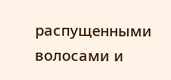распущенными волосами и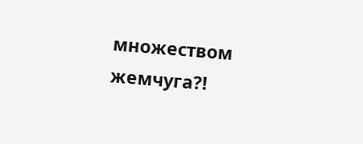множеством жемчуга?!